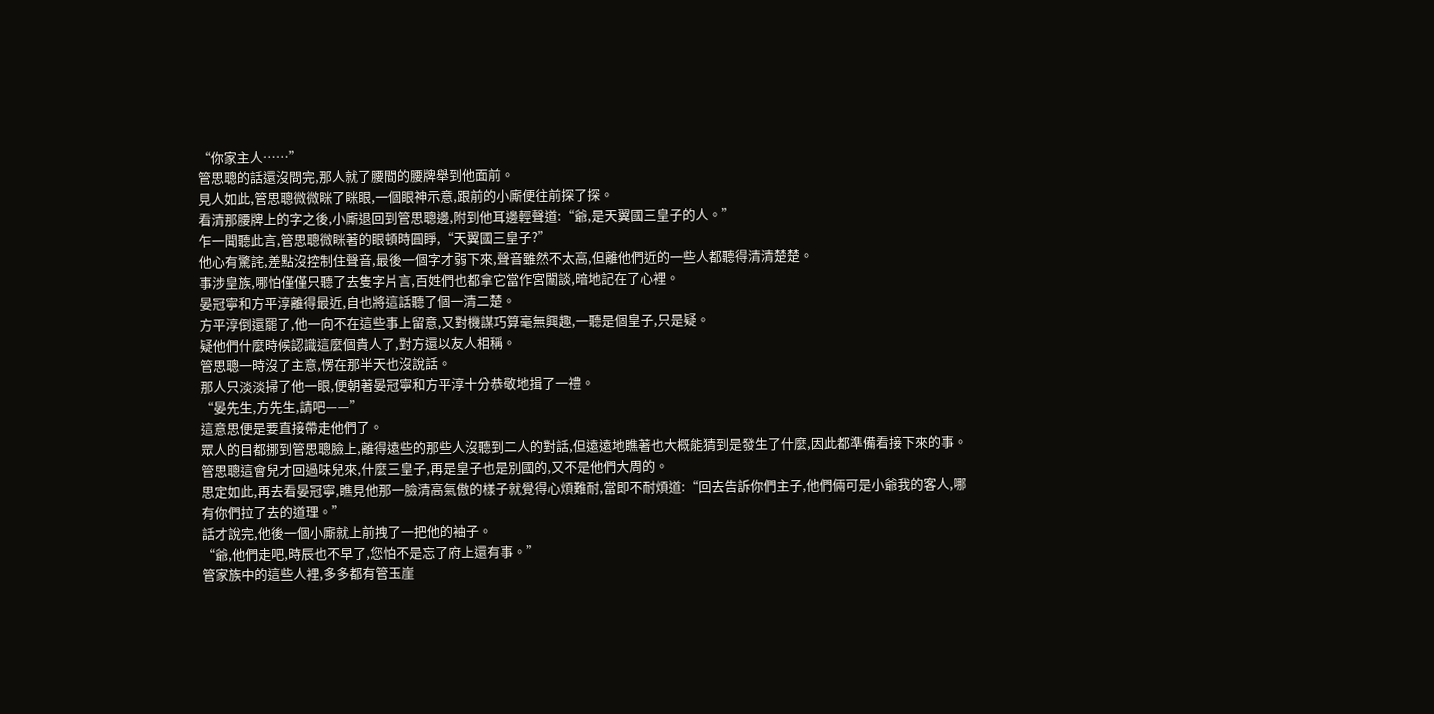“你家主人……”
管思聰的話還沒問完,那人就了腰間的腰牌舉到他面前。
見人如此,管思聰微微眯了眯眼,一個眼神示意,跟前的小廝便往前探了探。
看清那腰牌上的字之後,小廝退回到管思聰邊,附到他耳邊輕聲道:“爺,是天翼國三皇子的人。”
乍一聞聽此言,管思聰微眯著的眼頓時圓睜,“天翼國三皇子?”
他心有驚詫,差點沒控制住聲音,最後一個字才弱下來,聲音雖然不太高,但離他們近的一些人都聽得清清楚楚。
事涉皇族,哪怕僅僅只聽了去隻字片言,百姓們也都拿它當作宮闈談,暗地記在了心裡。
晏冠寧和方平淳離得最近,自也將這話聽了個一清二楚。
方平淳倒還罷了,他一向不在這些事上留意,又對機謀巧算毫無興趣,一聽是個皇子,只是疑。
疑他們什麼時候認識這麼個貴人了,對方還以友人相稱。
管思聰一時沒了主意,愣在那半天也沒說話。
那人只淡淡掃了他一眼,便朝著晏冠寧和方平淳十分恭敬地揖了一禮。
“晏先生,方先生,請吧——”
這意思便是要直接帶走他們了。
眾人的目都挪到管思聰臉上,離得遠些的那些人沒聽到二人的對話,但遠遠地瞧著也大概能猜到是發生了什麼,因此都準備看接下來的事。
管思聰這會兒才回過味兒來,什麼三皇子,再是皇子也是別國的,又不是他們大周的。
思定如此,再去看晏冠寧,瞧見他那一臉清高氣傲的樣子就覺得心煩難耐,當即不耐煩道:“回去告訴你們主子,他們倆可是小爺我的客人,哪有你們拉了去的道理。”
話才說完,他後一個小廝就上前拽了一把他的袖子。
“爺,他們走吧,時辰也不早了,您怕不是忘了府上還有事。”
管家族中的這些人裡,多多都有管玉崖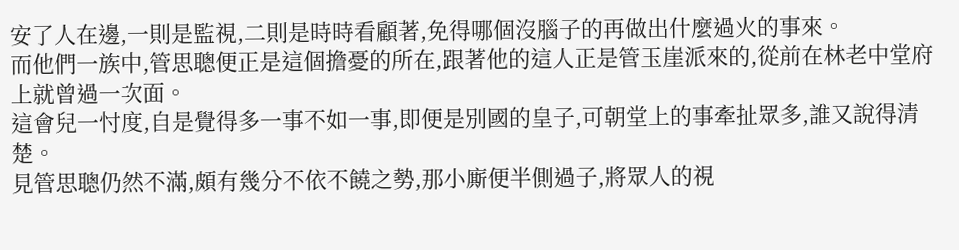安了人在邊,一則是監視,二則是時時看顧著,免得哪個沒腦子的再做出什麼過火的事來。
而他們一族中,管思聰便正是這個擔憂的所在,跟著他的這人正是管玉崖派來的,從前在林老中堂府上就曾過一次面。
這會兒一忖度,自是覺得多一事不如一事,即便是別國的皇子,可朝堂上的事牽扯眾多,誰又說得清楚。
見管思聰仍然不滿,頗有幾分不依不饒之勢,那小廝便半側過子,將眾人的視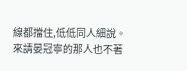線都擋住,低低同人細說。
來請晏冠寧的那人也不著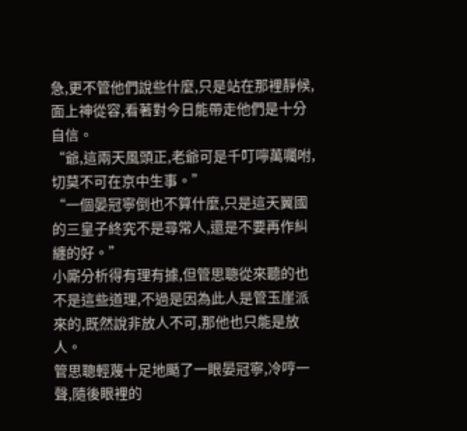急,更不管他們說些什麼,只是站在那裡靜候,面上神從容,看著對今日能帶走他們是十分自信。
“爺,這兩天風頭正,老爺可是千叮嚀萬囑咐,切莫不可在京中生事。”
“一個晏冠寧倒也不算什麼,只是這天翼國的三皇子終究不是尋常人,還是不要再作糾纏的好。”
小廝分析得有理有據,但管思聰從來聽的也不是這些道理,不過是因為此人是管玉崖派來的,既然說非放人不可,那他也只能是放人。
管思聰輕蔑十足地颳了一眼晏冠寧,冷哼一聲,隨後眼裡的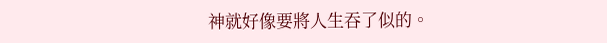神就好像要將人生吞了似的。